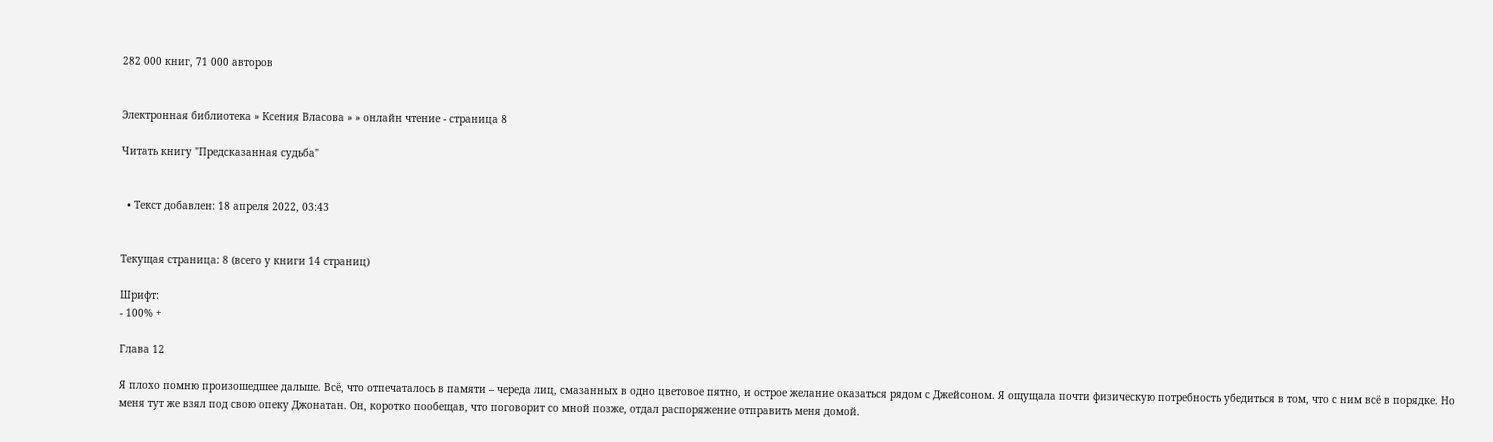282 000 книг, 71 000 авторов


Электронная библиотека » Ксения Власова » » онлайн чтение - страница 8

Читать книгу "Предсказанная судьба"


  • Текст добавлен: 18 апреля 2022, 03:43


Текущая страница: 8 (всего у книги 14 страниц)

Шрифт:
- 100% +

Глава 12

Я плохо помню произошедшее дальше. Всё, что отпечаталось в памяти – череда лиц, смазанных в одно цветовое пятно, и острое желание оказаться рядом с Джейсоном. Я ощущала почти физическую потребность убедиться в том, что с ним всё в порядке. Но меня тут же взял под свою опеку Джонатан. Он, коротко пообещав, что поговорит со мной позже, отдал распоряжение отправить меня домой.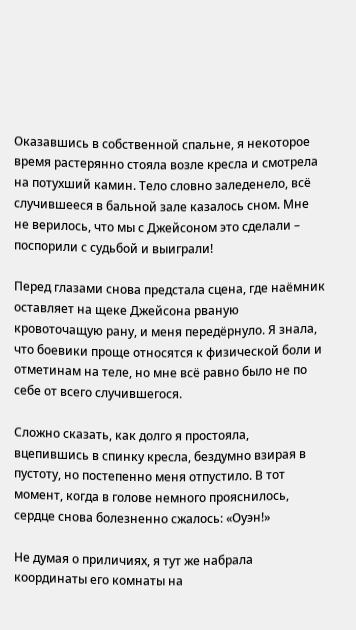Оказавшись в собственной спальне, я некоторое время растерянно стояла возле кресла и смотрела на потухший камин. Тело словно заледенело, всё случившееся в бальной зале казалось сном. Мне не верилось, что мы с Джейсоном это сделали – поспорили с судьбой и выиграли!

Перед глазами снова предстала сцена, где наёмник оставляет на щеке Джейсона рваную кровоточащую рану, и меня передёрнуло. Я знала, что боевики проще относятся к физической боли и отметинам на теле, но мне всё равно было не по себе от всего случившегося.

Сложно сказать, как долго я простояла, вцепившись в спинку кресла, бездумно взирая в пустоту, но постепенно меня отпустило. В тот момент, когда в голове немного прояснилось, сердце снова болезненно сжалось: «Оуэн!»

Не думая о приличиях, я тут же набрала координаты его комнаты на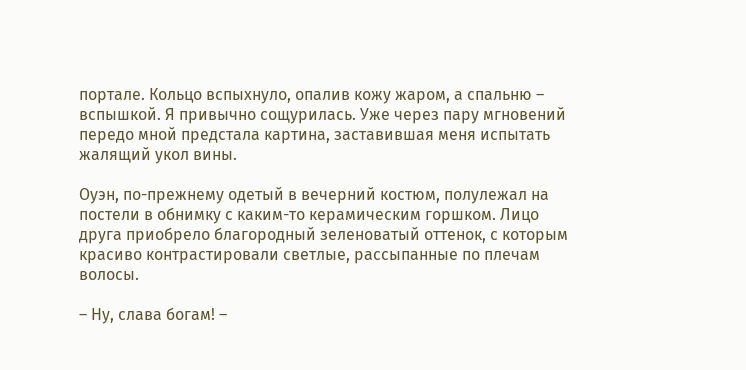портале. Кольцо вспыхнуло, опалив кожу жаром, а спальню – вспышкой. Я привычно сощурилась. Уже через пару мгновений передо мной предстала картина, заставившая меня испытать жалящий укол вины.

Оуэн, по-прежнему одетый в вечерний костюм, полулежал на постели в обнимку с каким-то керамическим горшком. Лицо друга приобрело благородный зеленоватый оттенок, с которым красиво контрастировали светлые, рассыпанные по плечам волосы.

– Ну, слава богам! –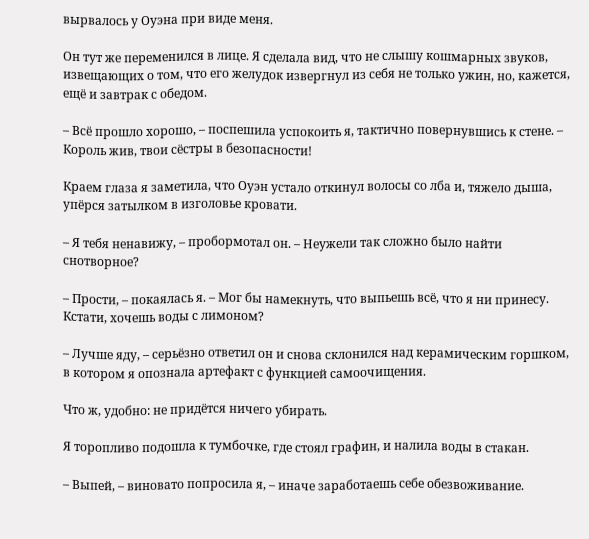вырвалось у Оуэна при виде меня.

Он тут же переменился в лице. Я сделала вид, что не слышу кошмарных звуков, извещающих о том, что его желудок извергнул из себя не только ужин, но, кажется, ещё и завтрак с обедом.

– Всё прошло хорошо, – поспешила успокоить я, тактично повернувшись к стене. – Король жив, твои сёстры в безопасности!

Краем глаза я заметила, что Оуэн устало откинул волосы со лба и, тяжело дыша, упёрся затылком в изголовье кровати.

– Я тебя ненавижу, – пробормотал он. – Неужели так сложно было найти снотворное?

– Прости, – покаялась я. – Мог бы намекнуть, что выпьешь всё, что я ни принесу. Кстати, хочешь воды с лимоном?

– Лучше яду, – серьёзно ответил он и снова склонился над керамическим горшком, в котором я опознала артефакт с функцией самоочищения.

Что ж, удобно: не придётся ничего убирать.

Я торопливо подошла к тумбочке, где стоял графин, и налила воды в стакан.

– Выпей, – виновато попросила я, – иначе заработаешь себе обезвоживание.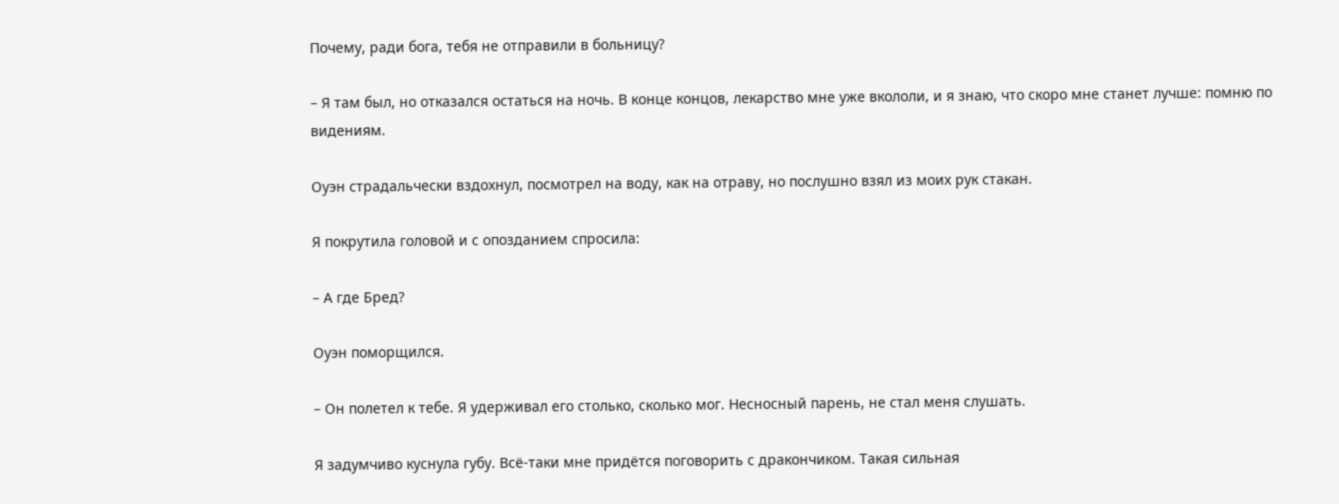Почему, ради бога, тебя не отправили в больницу?

– Я там был, но отказался остаться на ночь. В конце концов, лекарство мне уже вкололи, и я знаю, что скоро мне станет лучше: помню по видениям.

Оуэн страдальчески вздохнул, посмотрел на воду, как на отраву, но послушно взял из моих рук стакан.

Я покрутила головой и с опозданием спросила:

– А где Бред?

Оуэн поморщился.

– Он полетел к тебе. Я удерживал его столько, сколько мог. Несносный парень, не стал меня слушать.

Я задумчиво куснула губу. Всё-таки мне придётся поговорить с дракончиком. Такая сильная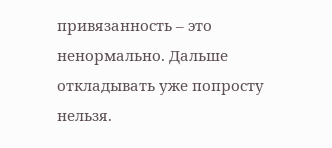привязанность – это ненормально. Дальше откладывать уже попросту нельзя.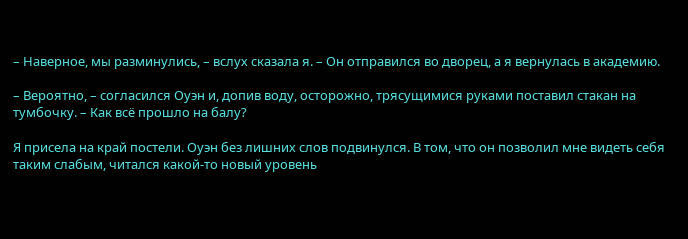– Наверное, мы разминулись, – вслух сказала я. – Он отправился во дворец, а я вернулась в академию.

– Вероятно, – согласился Оуэн и, допив воду, осторожно, трясущимися руками поставил стакан на тумбочку. – Как всё прошло на балу?

Я присела на край постели. Оуэн без лишних слов подвинулся. В том, что он позволил мне видеть себя таким слабым, читался какой-то новый уровень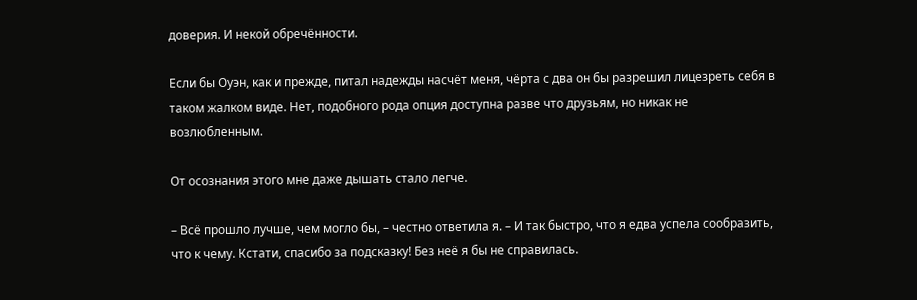доверия. И некой обречённости.

Если бы Оуэн, как и прежде, питал надежды насчёт меня, чёрта с два он бы разрешил лицезреть себя в таком жалком виде. Нет, подобного рода опция доступна разве что друзьям, но никак не возлюбленным.

От осознания этого мне даже дышать стало легче.

– Всё прошло лучше, чем могло бы, – честно ответила я. – И так быстро, что я едва успела сообразить, что к чему. Кстати, спасибо за подсказку! Без неё я бы не справилась.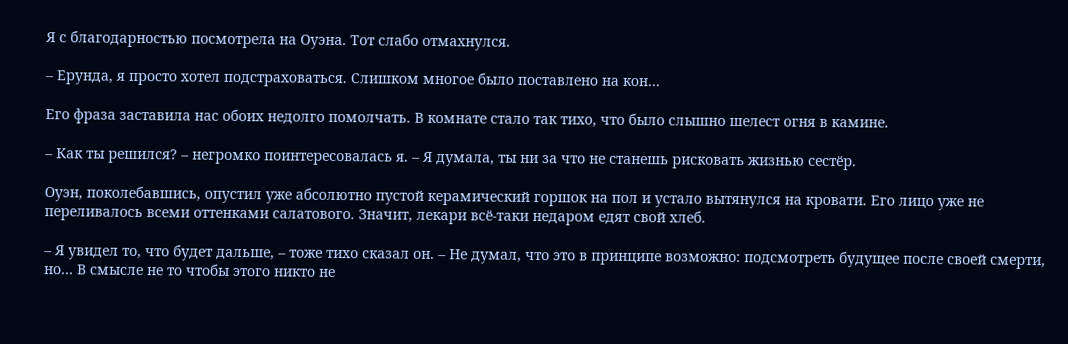Я с благодарностью посмотрела на Оуэна. Тот слабо отмахнулся.

– Ерунда, я просто хотел подстраховаться. Слишком многое было поставлено на кон…

Его фраза заставила нас обоих недолго помолчать. В комнате стало так тихо, что было слышно шелест огня в камине.

– Как ты решился? – негромко поинтересовалась я. – Я думала, ты ни за что не станешь рисковать жизнью сестёр.

Оуэн, поколебавшись, опустил уже абсолютно пустой керамический горшок на пол и устало вытянулся на кровати. Его лицо уже не переливалось всеми оттенками салатового. Значит, лекари всё-таки недаром едят свой хлеб.

– Я увидел то, что будет дальше, – тоже тихо сказал он. – Не думал, что это в принципе возможно: подсмотреть будущее после своей смерти, но… В смысле не то чтобы этого никто не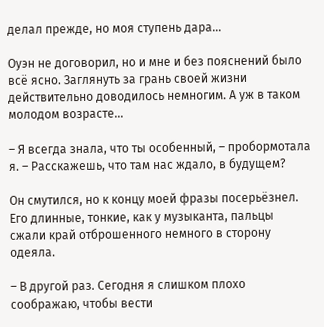делал прежде, но моя ступень дара…

Оуэн не договорил, но и мне и без пояснений было всё ясно. Заглянуть за грань своей жизни действительно доводилось немногим. А уж в таком молодом возрасте…

– Я всегда знала, что ты особенный, – пробормотала я. – Расскажешь, что там нас ждало, в будущем?

Он смутился, но к концу моей фразы посерьёзнел. Его длинные, тонкие, как у музыканта, пальцы сжали край отброшенного немного в сторону одеяла.

– В другой раз. Сегодня я слишком плохо соображаю, чтобы вести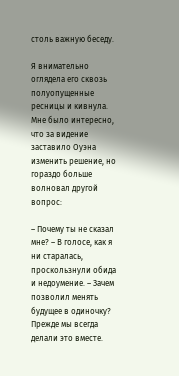столь важную беседу.

Я внимательно оглядела его сквозь полуопущенные ресницы и кивнула. Мне было интересно, что за видение заставило Оуэна изменить решение, но гораздо больше волновал другой вопрос:

– Почему ты не сказал мне? – В голосе, как я ни старалась, проскользнули обида и недоумение. – Зачем позволил менять будущее в одиночку? Прежде мы всегда делали это вместе.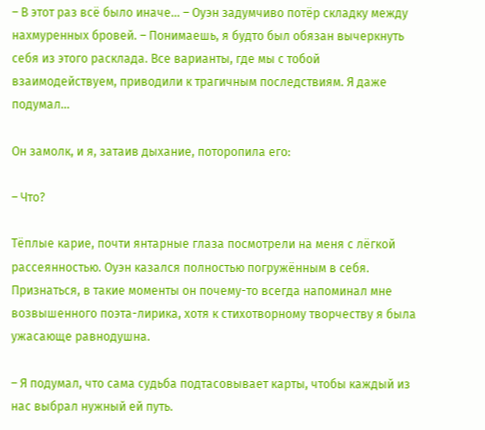– В этот раз всё было иначе… – Оуэн задумчиво потёр складку между нахмуренных бровей. – Понимаешь, я будто был обязан вычеркнуть себя из этого расклада. Все варианты, где мы с тобой взаимодействуем, приводили к трагичным последствиям. Я даже подумал…

Он замолк, и я, затаив дыхание, поторопила его:

– Что?

Тёплые карие, почти янтарные глаза посмотрели на меня с лёгкой рассеянностью. Оуэн казался полностью погружённым в себя. Признаться, в такие моменты он почему-то всегда напоминал мне возвышенного поэта-лирика, хотя к стихотворному творчеству я была ужасающе равнодушна.

– Я подумал, что сама судьба подтасовывает карты, чтобы каждый из нас выбрал нужный ей путь.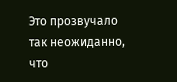Это прозвучало так неожиданно, что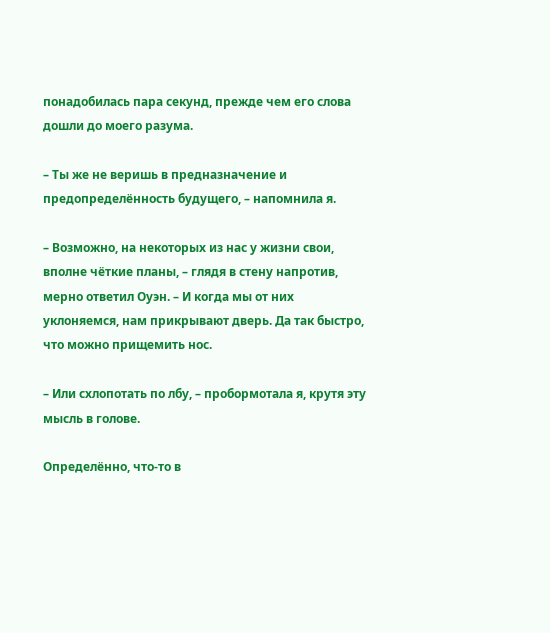понадобилась пара секунд, прежде чем его слова дошли до моего разума.

– Ты же не веришь в предназначение и предопределённость будущего, – напомнила я.

– Возможно, на некоторых из нас у жизни свои, вполне чёткие планы, – глядя в стену напротив, мерно ответил Оуэн. – И когда мы от них уклоняемся, нам прикрывают дверь. Да так быстро, что можно прищемить нос.

– Или схлопотать по лбу, – пробормотала я, крутя эту мысль в голове.

Определённо, что-то в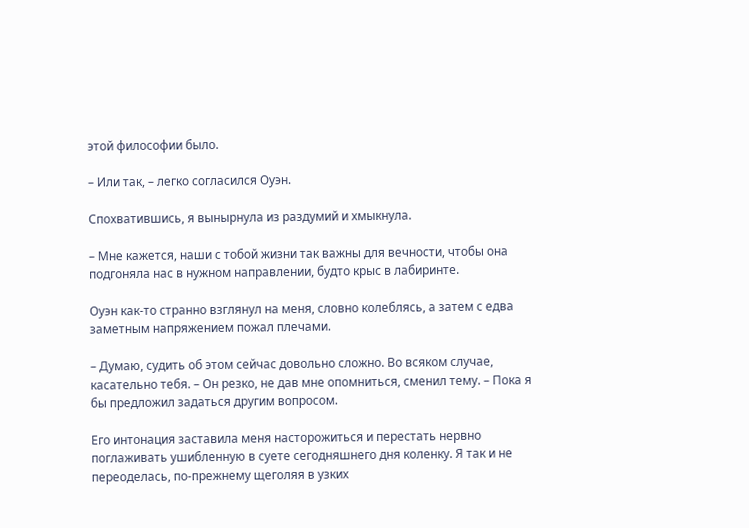этой философии было.

– Или так, – легко согласился Оуэн.

Спохватившись, я вынырнула из раздумий и хмыкнула.

– Мне кажется, наши с тобой жизни так важны для вечности, чтобы она подгоняла нас в нужном направлении, будто крыс в лабиринте.

Оуэн как-то странно взглянул на меня, словно колеблясь, а затем с едва заметным напряжением пожал плечами.

– Думаю, судить об этом сейчас довольно сложно. Во всяком случае, касательно тебя. – Он резко, не дав мне опомниться, сменил тему. – Пока я бы предложил задаться другим вопросом.

Его интонация заставила меня насторожиться и перестать нервно поглаживать ушибленную в суете сегодняшнего дня коленку. Я так и не переоделась, по-прежнему щеголяя в узких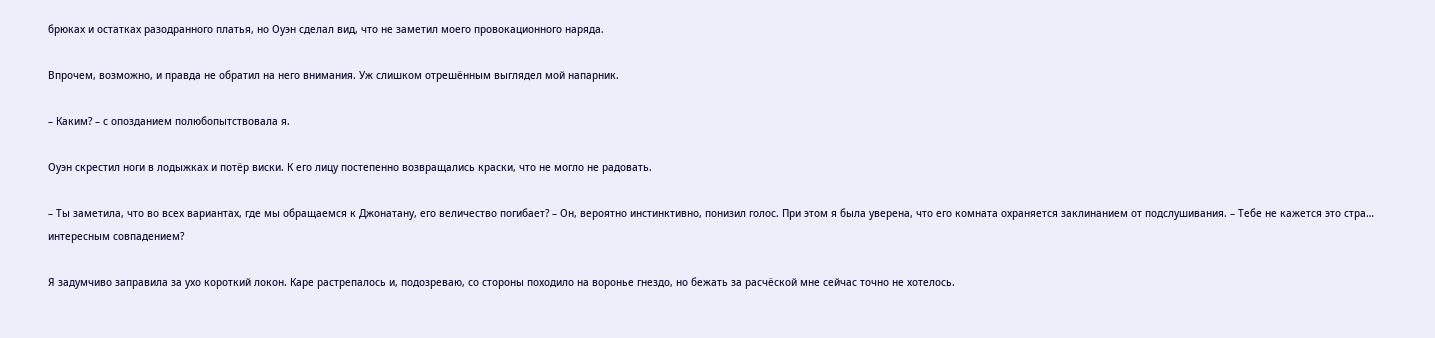брюках и остатках разодранного платья, но Оуэн сделал вид, что не заметил моего провокационного наряда.

Впрочем, возможно, и правда не обратил на него внимания. Уж слишком отрешённым выглядел мой напарник.

– Каким? – с опозданием полюбопытствовала я.

Оуэн скрестил ноги в лодыжках и потёр виски. К его лицу постепенно возвращались краски, что не могло не радовать.

– Ты заметила, что во всех вариантах, где мы обращаемся к Джонатану, его величество погибает? – Он, вероятно инстинктивно, понизил голос. При этом я была уверена, что его комната охраняется заклинанием от подслушивания. – Тебе не кажется это стра… интересным совпадением?

Я задумчиво заправила за ухо короткий локон. Каре растрепалось и, подозреваю, со стороны походило на воронье гнездо, но бежать за расчёской мне сейчас точно не хотелось.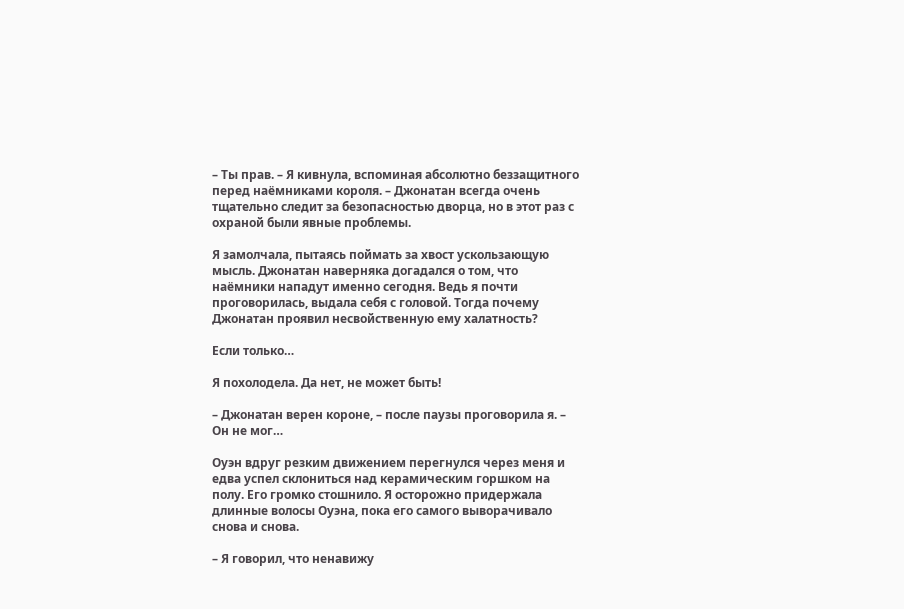– Ты прав. – Я кивнула, вспоминая абсолютно беззащитного перед наёмниками короля. – Джонатан всегда очень тщательно следит за безопасностью дворца, но в этот раз с охраной были явные проблемы.

Я замолчала, пытаясь поймать за хвост ускользающую мысль. Джонатан наверняка догадался о том, что наёмники нападут именно сегодня. Ведь я почти проговорилась, выдала себя с головой. Тогда почему Джонатан проявил несвойственную ему халатность?

Если только…

Я похолодела. Да нет, не может быть!

– Джонатан верен короне, – после паузы проговорила я. – Он не мог…

Оуэн вдруг резким движением перегнулся через меня и едва успел склониться над керамическим горшком на полу. Его громко стошнило. Я осторожно придержала длинные волосы Оуэна, пока его самого выворачивало снова и снова.

– Я говорил, что ненавижу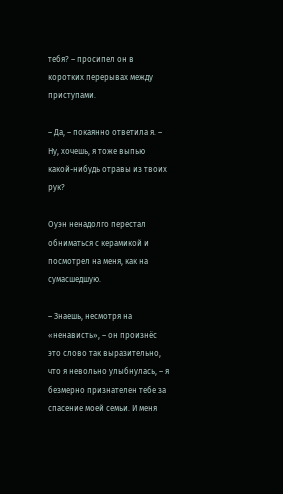тебя? – просипел он в коротких перерывах между приступами.

– Да, – покаянно ответила я. – Ну, хочешь, я тоже выпью какой-нибудь отравы из твоих рук?

Оуэн ненадолго перестал обниматься с керамикой и посмотрел на меня, как на сумасшедшую.

– Знаешь, несмотря на «ненависть», – он произнёс это слово так выразительно, что я невольно улыбнулась, – я безмерно признателен тебе за спасение моей семьи. И меня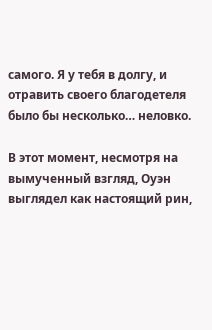самого. Я у тебя в долгу, и отравить своего благодетеля было бы несколько… неловко.

В этот момент, несмотря на вымученный взгляд, Оуэн выглядел как настоящий рин,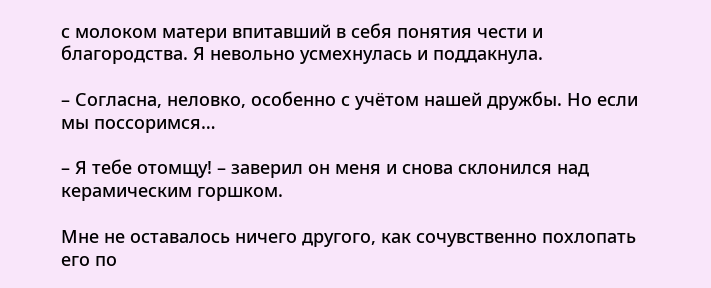с молоком матери впитавший в себя понятия чести и благородства. Я невольно усмехнулась и поддакнула.

– Согласна, неловко, особенно с учётом нашей дружбы. Но если мы поссоримся…

– Я тебе отомщу! – заверил он меня и снова склонился над керамическим горшком.

Мне не оставалось ничего другого, как сочувственно похлопать его по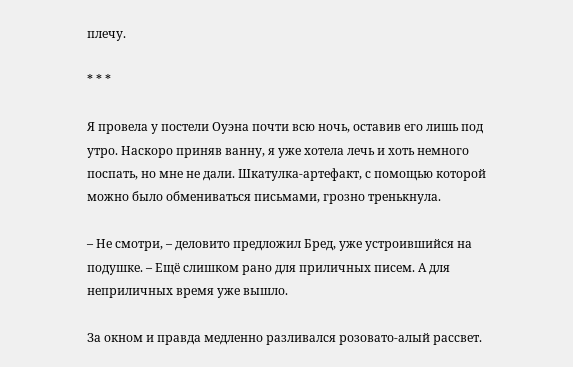плечу.

* * *

Я провела у постели Оуэна почти всю ночь, оставив его лишь под утро. Наскоро приняв ванну, я уже хотела лечь и хоть немного поспать, но мне не дали. Шкатулка-артефакт, с помощью которой можно было обмениваться письмами, грозно тренькнула.

– Не смотри, – деловито предложил Бред, уже устроившийся на подушке. – Ещё слишком рано для приличных писем. А для неприличных время уже вышло.

За окном и правда медленно разливался розовато-алый рассвет.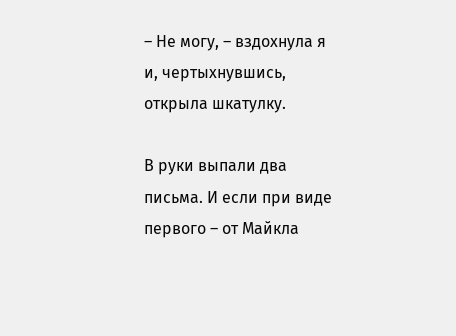– Не могу, – вздохнула я и, чертыхнувшись, открыла шкатулку.

В руки выпали два письма. И если при виде первого – от Майкла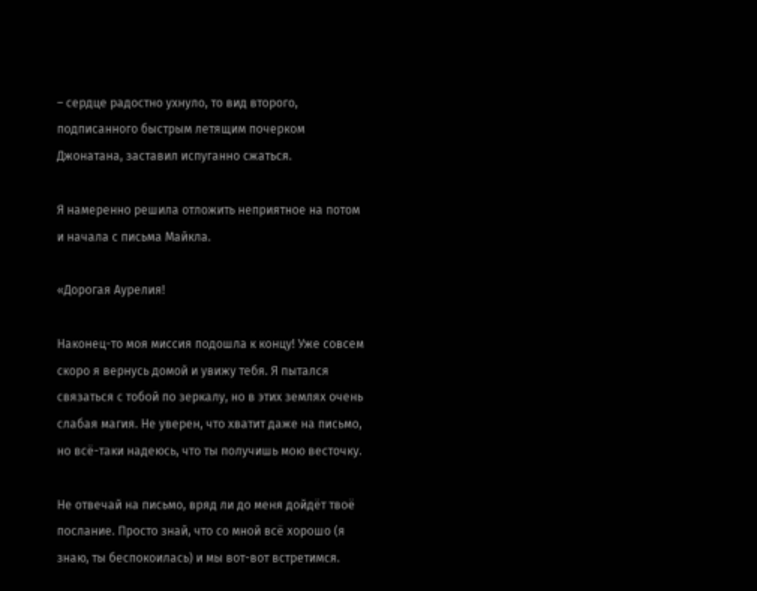– сердце радостно ухнуло, то вид второго, подписанного быстрым летящим почерком Джонатана, заставил испуганно сжаться.

Я намеренно решила отложить неприятное на потом и начала с письма Майкла.

«Дорогая Аурелия!

Наконец-то моя миссия подошла к концу! Уже совсем скоро я вернусь домой и увижу тебя. Я пытался связаться с тобой по зеркалу, но в этих землях очень слабая магия. Не уверен, что хватит даже на письмо, но всё-таки надеюсь, что ты получишь мою весточку.

Не отвечай на письмо, вряд ли до меня дойдёт твоё послание. Просто знай, что со мной всё хорошо (я знаю, ты беспокоилась) и мы вот-вот встретимся.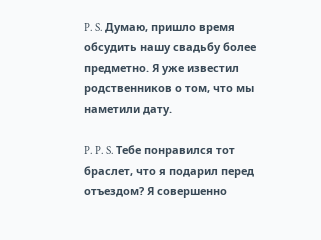P. S. Думаю, пришло время обсудить нашу свадьбу более предметно. Я уже известил родственников о том, что мы наметили дату.

P. P. S. Тебе понравился тот браслет, что я подарил перед отъездом? Я совершенно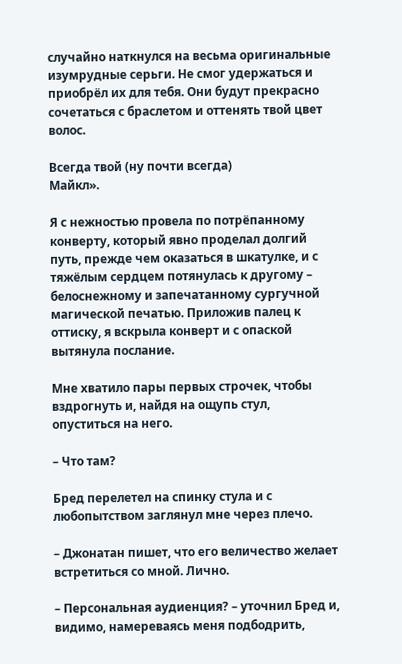случайно наткнулся на весьма оригинальные изумрудные серьги. Не смог удержаться и приобрёл их для тебя. Они будут прекрасно сочетаться с браслетом и оттенять твой цвет волос.

Всегда твой (ну почти всегда)
Майкл».

Я с нежностью провела по потрёпанному конверту, который явно проделал долгий путь, прежде чем оказаться в шкатулке, и с тяжёлым сердцем потянулась к другому – белоснежному и запечатанному сургучной магической печатью. Приложив палец к оттиску, я вскрыла конверт и с опаской вытянула послание.

Мне хватило пары первых строчек, чтобы вздрогнуть и, найдя на ощупь стул, опуститься на него.

– Что там?

Бред перелетел на спинку стула и с любопытством заглянул мне через плечо.

– Джонатан пишет, что его величество желает встретиться со мной. Лично.

– Персональная аудиенция? – уточнил Бред и, видимо, намереваясь меня подбодрить,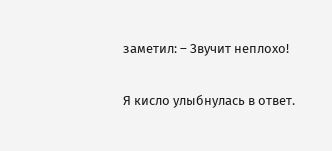заметил: – Звучит неплохо!

Я кисло улыбнулась в ответ.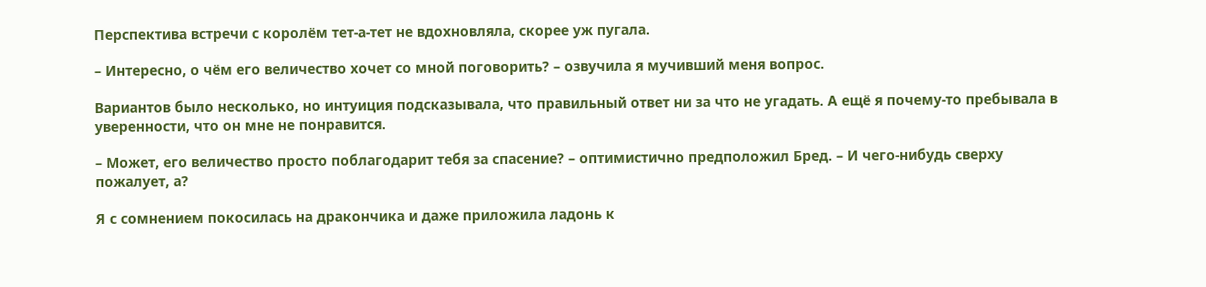Перспектива встречи с королём тет-а-тет не вдохновляла, скорее уж пугала.

– Интересно, о чём его величество хочет со мной поговорить? – озвучила я мучивший меня вопрос.

Вариантов было несколько, но интуиция подсказывала, что правильный ответ ни за что не угадать. А ещё я почему-то пребывала в уверенности, что он мне не понравится.

– Может, его величество просто поблагодарит тебя за спасение? – оптимистично предположил Бред. – И чего-нибудь сверху пожалует, а?

Я с сомнением покосилась на дракончика и даже приложила ладонь к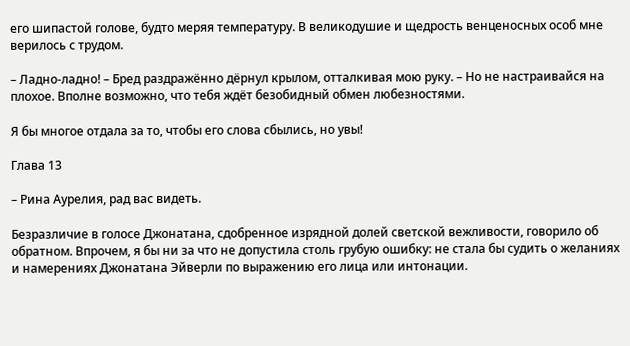его шипастой голове, будто меряя температуру. В великодушие и щедрость венценосных особ мне верилось с трудом.

– Ладно-ладно! – Бред раздражённо дёрнул крылом, отталкивая мою руку. – Но не настраивайся на плохое. Вполне возможно, что тебя ждёт безобидный обмен любезностями.

Я бы многое отдала за то, чтобы его слова сбылись, но увы!

Глава 13

– Рина Аурелия, рад вас видеть.

Безразличие в голосе Джонатана, сдобренное изрядной долей светской вежливости, говорило об обратном. Впрочем, я бы ни за что не допустила столь грубую ошибку: не стала бы судить о желаниях и намерениях Джонатана Эйверли по выражению его лица или интонации.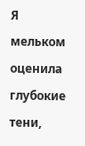Я мельком оценила глубокие тени,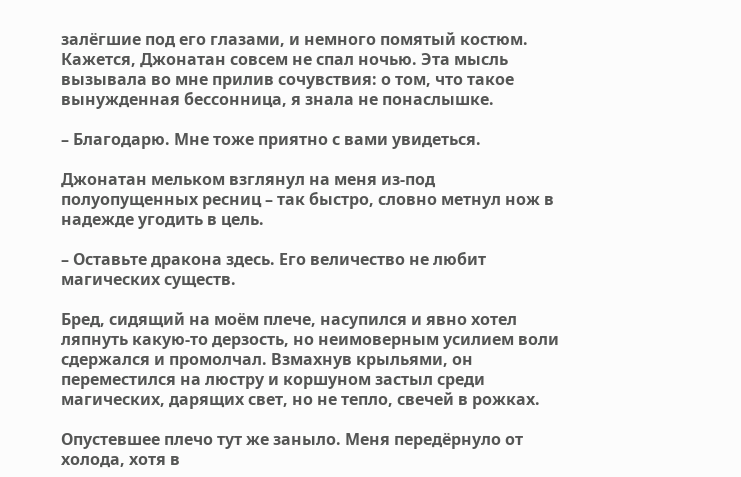залёгшие под его глазами, и немного помятый костюм. Кажется, Джонатан совсем не спал ночью. Эта мысль вызывала во мне прилив сочувствия: о том, что такое вынужденная бессонница, я знала не понаслышке.

– Благодарю. Мне тоже приятно с вами увидеться.

Джонатан мельком взглянул на меня из-под полуопущенных ресниц – так быстро, словно метнул нож в надежде угодить в цель.

– Оставьте дракона здесь. Его величество не любит магических существ.

Бред, сидящий на моём плече, насупился и явно хотел ляпнуть какую-то дерзость, но неимоверным усилием воли сдержался и промолчал. Взмахнув крыльями, он переместился на люстру и коршуном застыл среди магических, дарящих свет, но не тепло, свечей в рожках.

Опустевшее плечо тут же заныло. Меня передёрнуло от холода, хотя в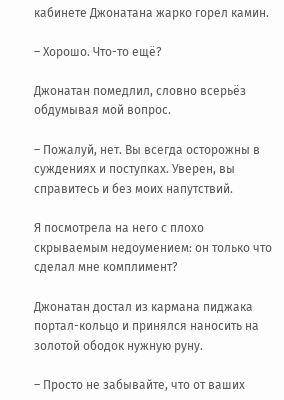кабинете Джонатана жарко горел камин.

– Хорошо. Что-то ещё?

Джонатан помедлил, словно всерьёз обдумывая мой вопрос.

– Пожалуй, нет. Вы всегда осторожны в суждениях и поступках. Уверен, вы справитесь и без моих напутствий.

Я посмотрела на него с плохо скрываемым недоумением: он только что сделал мне комплимент?

Джонатан достал из кармана пиджака портал-кольцо и принялся наносить на золотой ободок нужную руну.

– Просто не забывайте, что от ваших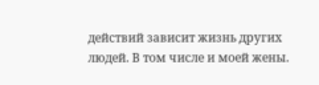действий зависит жизнь других людей. В том числе и моей жены.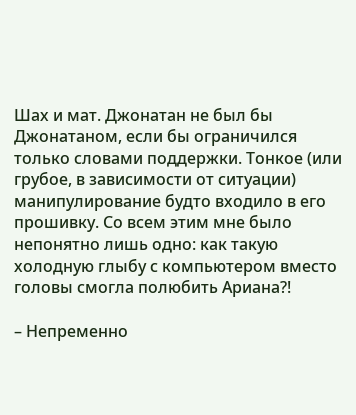Шах и мат. Джонатан не был бы Джонатаном, если бы ограничился только словами поддержки. Тонкое (или грубое, в зависимости от ситуации) манипулирование будто входило в его прошивку. Со всем этим мне было непонятно лишь одно: как такую холодную глыбу с компьютером вместо головы смогла полюбить Ариана?!

– Непременно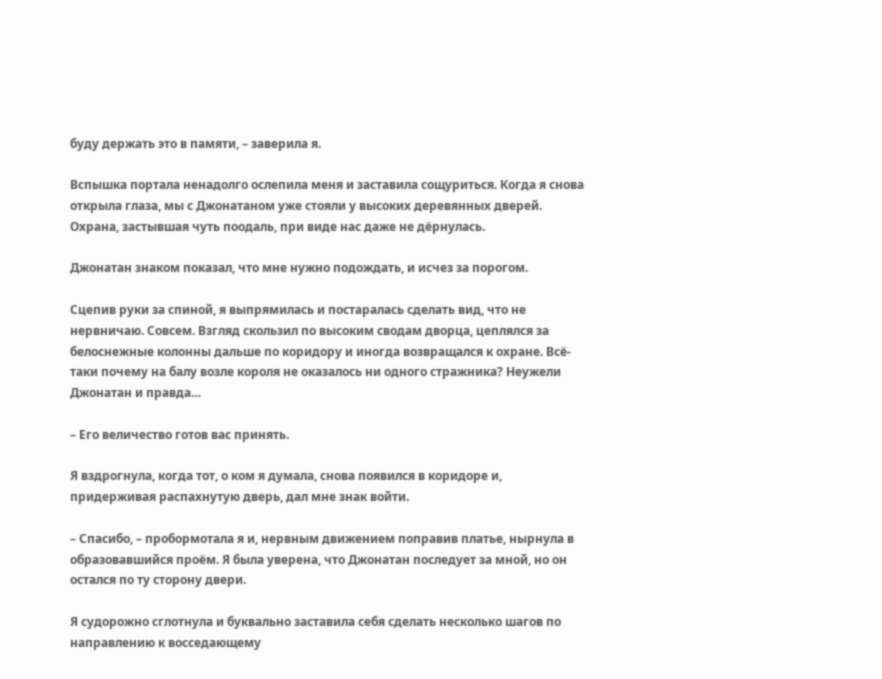буду держать это в памяти, – заверила я.

Вспышка портала ненадолго ослепила меня и заставила сощуриться. Когда я снова открыла глаза, мы с Джонатаном уже стояли у высоких деревянных дверей. Охрана, застывшая чуть поодаль, при виде нас даже не дёрнулась.

Джонатан знаком показал, что мне нужно подождать, и исчез за порогом.

Сцепив руки за спиной, я выпрямилась и постаралась сделать вид, что не нервничаю. Совсем. Взгляд скользил по высоким сводам дворца, цеплялся за белоснежные колонны дальше по коридору и иногда возвращался к охране. Всё-таки почему на балу возле короля не оказалось ни одного стражника? Неужели Джонатан и правда…

– Его величество готов вас принять.

Я вздрогнула, когда тот, о ком я думала, снова появился в коридоре и, придерживая распахнутую дверь, дал мне знак войти.

– Спасибо, – пробормотала я и, нервным движением поправив платье, нырнула в образовавшийся проём. Я была уверена, что Джонатан последует за мной, но он остался по ту сторону двери.

Я судорожно сглотнула и буквально заставила себя сделать несколько шагов по направлению к восседающему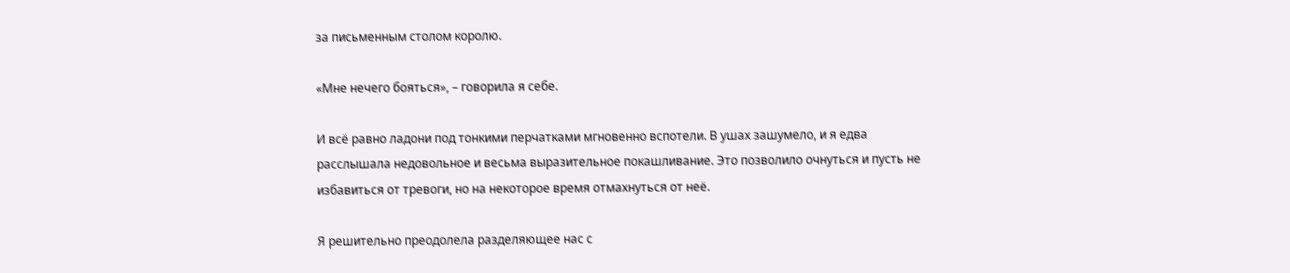за письменным столом королю.

«Мне нечего бояться», – говорила я себе.

И всё равно ладони под тонкими перчатками мгновенно вспотели. В ушах зашумело, и я едва расслышала недовольное и весьма выразительное покашливание. Это позволило очнуться и пусть не избавиться от тревоги, но на некоторое время отмахнуться от неё.

Я решительно преодолела разделяющее нас с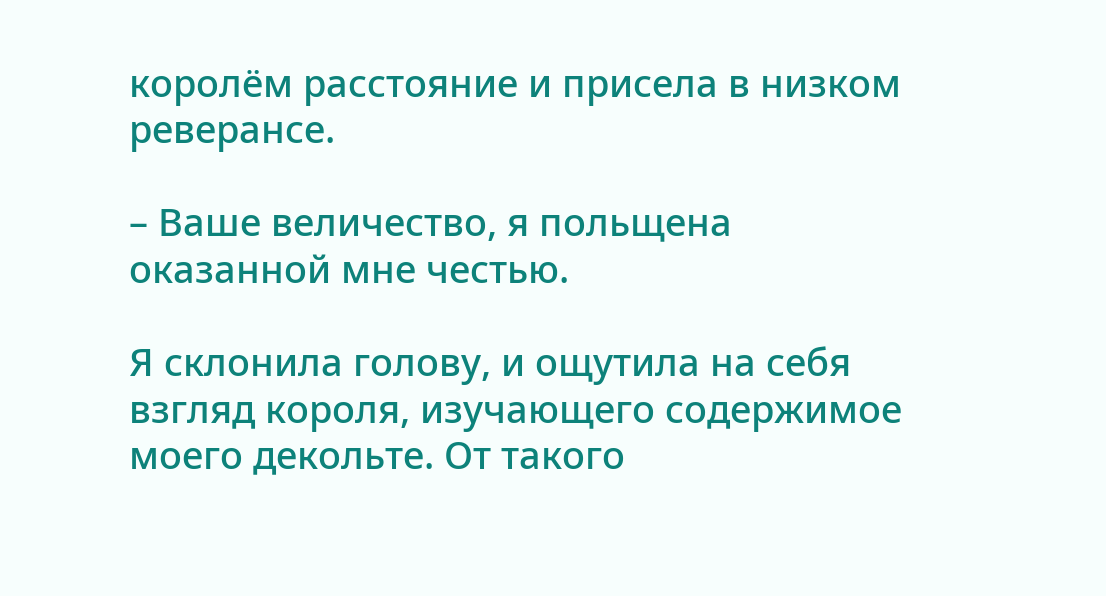королём расстояние и присела в низком реверансе.

– Ваше величество, я польщена оказанной мне честью.

Я склонила голову, и ощутила на себя взгляд короля, изучающего содержимое моего декольте. От такого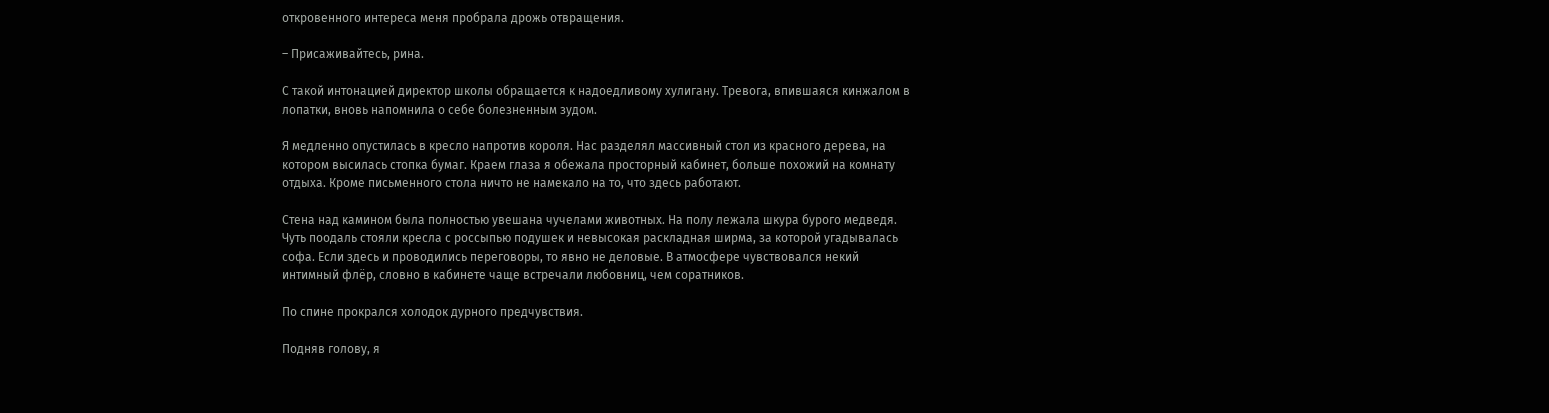откровенного интереса меня пробрала дрожь отвращения.

– Присаживайтесь, рина.

С такой интонацией директор школы обращается к надоедливому хулигану. Тревога, впившаяся кинжалом в лопатки, вновь напомнила о себе болезненным зудом.

Я медленно опустилась в кресло напротив короля. Нас разделял массивный стол из красного дерева, на котором высилась стопка бумаг. Краем глаза я обежала просторный кабинет, больше похожий на комнату отдыха. Кроме письменного стола ничто не намекало на то, что здесь работают.

Стена над камином была полностью увешана чучелами животных. На полу лежала шкура бурого медведя. Чуть поодаль стояли кресла с россыпью подушек и невысокая раскладная ширма, за которой угадывалась софа. Если здесь и проводились переговоры, то явно не деловые. В атмосфере чувствовался некий интимный флёр, словно в кабинете чаще встречали любовниц, чем соратников.

По спине прокрался холодок дурного предчувствия.

Подняв голову, я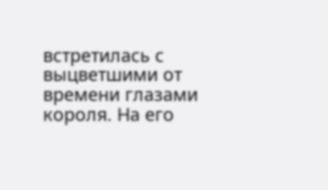встретилась с выцветшими от времени глазами короля. На его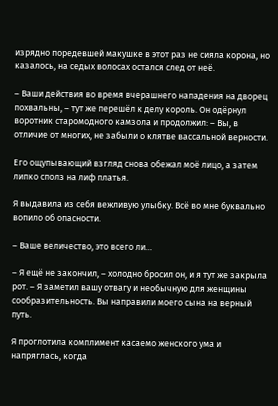изрядно поредевшей макушке в этот раз не сияла корона, но казалось, на седых волосах остался след от неё.

– Ваши действия во время вчерашнего нападения на дворец похвальны, – тут же перешёл к делу король. Он одёрнул воротник старомодного камзола и продолжил: – Вы, в отличие от многих, не забыли о клятве вассальной верности.

Его ощупывающий взгляд снова обежал моё лицо, а затем липко сполз на лиф платья.

Я выдавила из себя вежливую улыбку. Всё во мне буквально вопило об опасности.

– Ваше величество, это всего ли…

– Я ещё не закончил, – холодно бросил он, и я тут же закрыла рот. – Я заметил вашу отвагу и необычную для женщины сообразительность. Вы направили моего сына на верный путь.

Я проглотила комплимент касаемо женского ума и напряглась, когда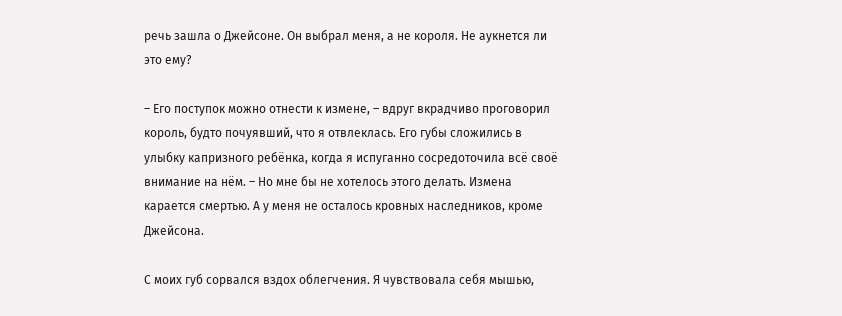речь зашла о Джейсоне. Он выбрал меня, а не короля. Не аукнется ли это ему?

– Его поступок можно отнести к измене, – вдруг вкрадчиво проговорил король, будто почуявший, что я отвлеклась. Его губы сложились в улыбку капризного ребёнка, когда я испуганно сосредоточила всё своё внимание на нём. – Но мне бы не хотелось этого делать. Измена карается смертью. А у меня не осталось кровных наследников, кроме Джейсона.

С моих губ сорвался вздох облегчения. Я чувствовала себя мышью,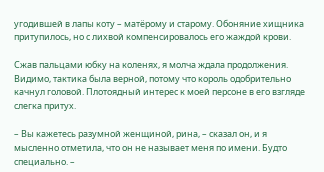угодившей в лапы коту – матёрому и старому. Обоняние хищника притупилось, но с лихвой компенсировалось его жаждой крови.

Сжав пальцами юбку на коленях, я молча ждала продолжения. Видимо, тактика была верной, потому что король одобрительно качнул головой. Плотоядный интерес к моей персоне в его взгляде слегка притух.

– Вы кажетесь разумной женщиной, рина, – сказал он, и я мысленно отметила, что он не называет меня по имени. Будто специально. –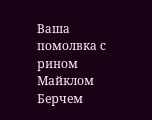Ваша помолвка с рином Майклом Берчем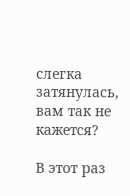слегка затянулась, вам так не кажется?

В этот раз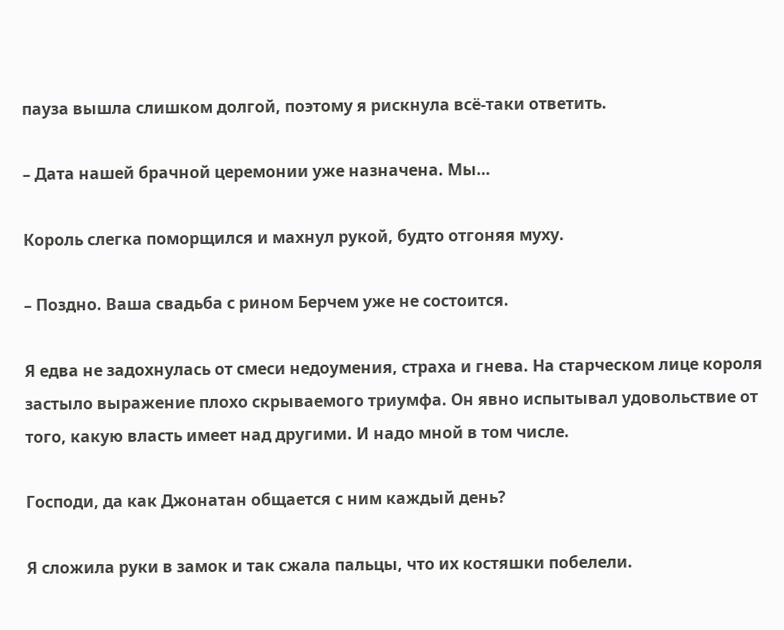пауза вышла слишком долгой, поэтому я рискнула всё-таки ответить.

– Дата нашей брачной церемонии уже назначена. Мы…

Король слегка поморщился и махнул рукой, будто отгоняя муху.

– Поздно. Ваша свадьба с рином Берчем уже не состоится.

Я едва не задохнулась от смеси недоумения, страха и гнева. На старческом лице короля застыло выражение плохо скрываемого триумфа. Он явно испытывал удовольствие от того, какую власть имеет над другими. И надо мной в том числе.

Господи, да как Джонатан общается с ним каждый день?

Я сложила руки в замок и так сжала пальцы, что их костяшки побелели.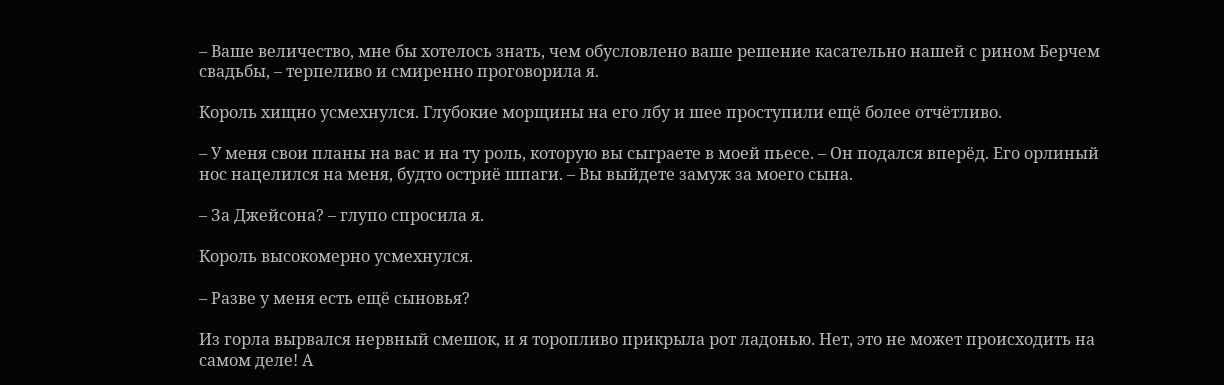– Ваше величество, мне бы хотелось знать, чем обусловлено ваше решение касательно нашей с рином Берчем свадьбы, – терпеливо и смиренно проговорила я.

Король хищно усмехнулся. Глубокие морщины на его лбу и шее проступили ещё более отчётливо.

– У меня свои планы на вас и на ту роль, которую вы сыграете в моей пьесе. – Он подался вперёд. Его орлиный нос нацелился на меня, будто остриё шпаги. – Вы выйдете замуж за моего сына.

– За Джейсона? – глупо спросила я.

Король высокомерно усмехнулся.

– Разве у меня есть ещё сыновья?

Из горла вырвался нервный смешок, и я торопливо прикрыла рот ладонью. Нет, это не может происходить на самом деле! А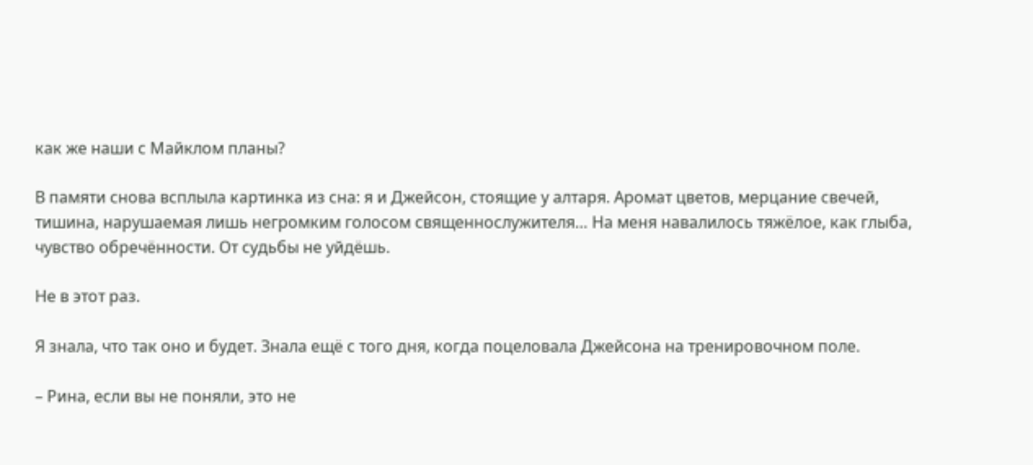как же наши с Майклом планы?

В памяти снова всплыла картинка из сна: я и Джейсон, стоящие у алтаря. Аромат цветов, мерцание свечей, тишина, нарушаемая лишь негромким голосом священнослужителя… На меня навалилось тяжёлое, как глыба, чувство обречённости. От судьбы не уйдёшь.

Не в этот раз.

Я знала, что так оно и будет. Знала ещё с того дня, когда поцеловала Джейсона на тренировочном поле.

– Рина, если вы не поняли, это не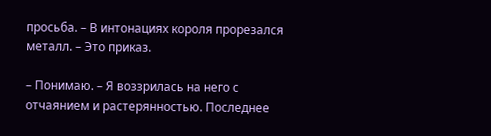просьба. – В интонациях короля прорезался металл. – Это приказ.

– Понимаю. – Я воззрилась на него с отчаянием и растерянностью. Последнее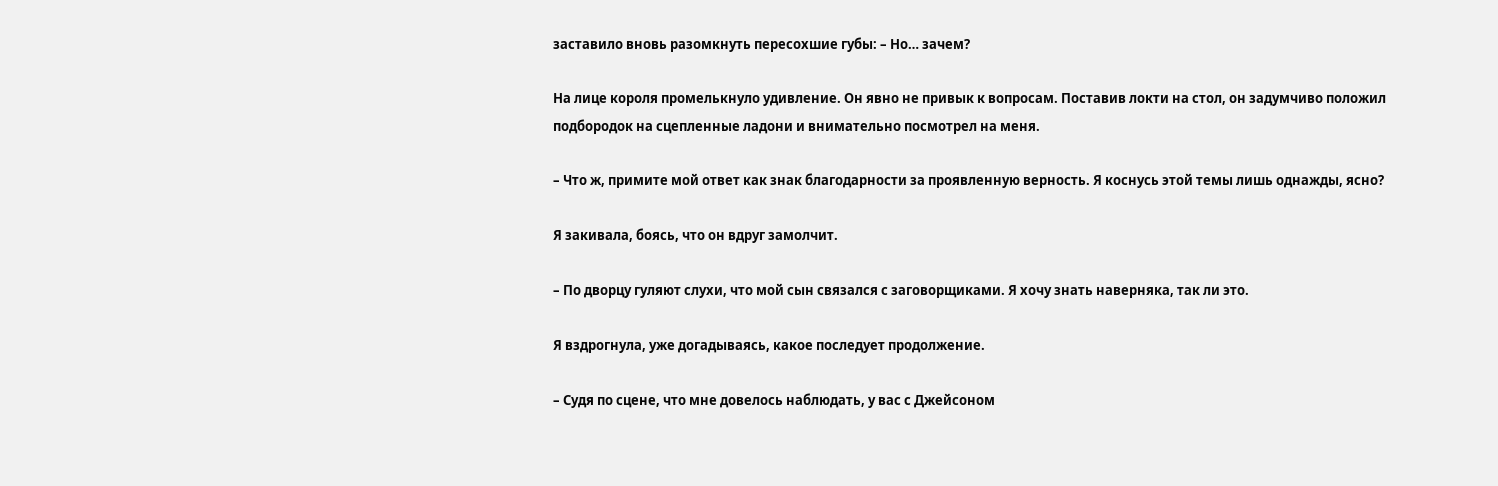заставило вновь разомкнуть пересохшие губы: – Но… зачем?

На лице короля промелькнуло удивление. Он явно не привык к вопросам. Поставив локти на стол, он задумчиво положил подбородок на сцепленные ладони и внимательно посмотрел на меня.

– Что ж, примите мой ответ как знак благодарности за проявленную верность. Я коснусь этой темы лишь однажды, ясно?

Я закивала, боясь, что он вдруг замолчит.

– По дворцу гуляют слухи, что мой сын связался с заговорщиками. Я хочу знать наверняка, так ли это.

Я вздрогнула, уже догадываясь, какое последует продолжение.

– Судя по сцене, что мне довелось наблюдать, у вас с Джейсоном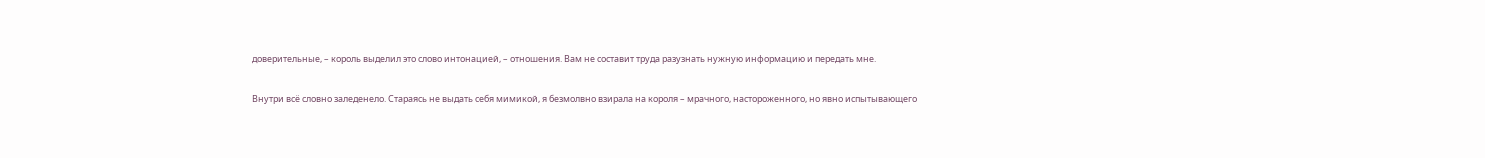доверительные, – король выделил это слово интонацией, – отношения. Вам не составит труда разузнать нужную информацию и передать мне.

Внутри всё словно заледенело. Стараясь не выдать себя мимикой, я безмолвно взирала на короля – мрачного, настороженного, но явно испытывающего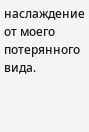наслаждение от моего потерянного вида.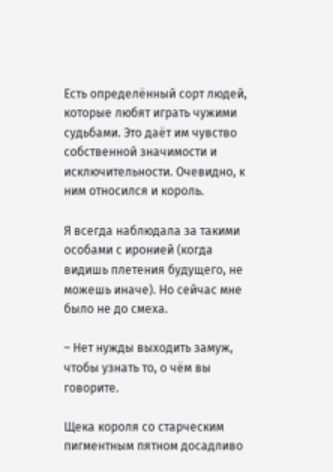Есть определённый сорт людей, которые любят играть чужими судьбами. Это даёт им чувство собственной значимости и исключительности. Очевидно, к ним относился и король.

Я всегда наблюдала за такими особами с иронией (когда видишь плетения будущего, не можешь иначе). Но сейчас мне было не до смеха.

– Нет нужды выходить замуж, чтобы узнать то, о чём вы говорите.

Щека короля со старческим пигментным пятном досадливо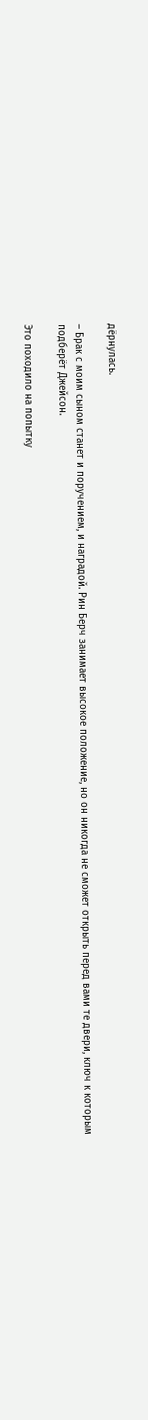дёрнулась.

– Брак с моим сыном станет и поручением, и наградой. Рин Берч занимает высокое положение, но он никогда не сможет открыть перед вами те двери, ключ к которым подберёт Джейсон.

Это походило на попытку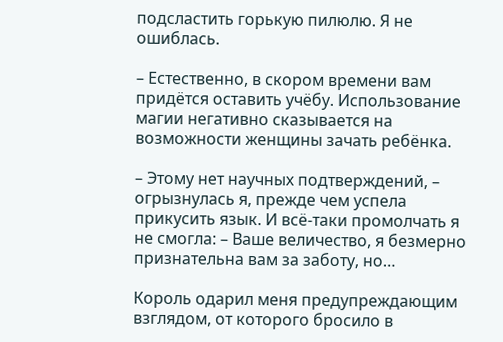подсластить горькую пилюлю. Я не ошиблась.

– Естественно, в скором времени вам придётся оставить учёбу. Использование магии негативно сказывается на возможности женщины зачать ребёнка.

– Этому нет научных подтверждений, – огрызнулась я, прежде чем успела прикусить язык. И всё-таки промолчать я не смогла: – Ваше величество, я безмерно признательна вам за заботу, но…

Король одарил меня предупреждающим взглядом, от которого бросило в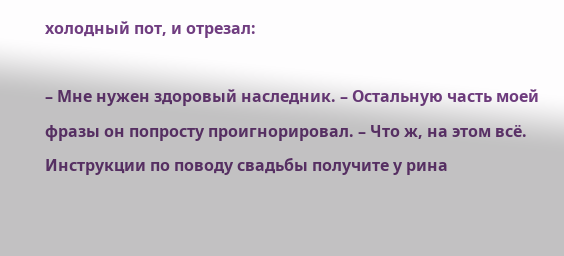холодный пот, и отрезал:

– Мне нужен здоровый наследник. – Остальную часть моей фразы он попросту проигнорировал. – Что ж, на этом всё. Инструкции по поводу свадьбы получите у рина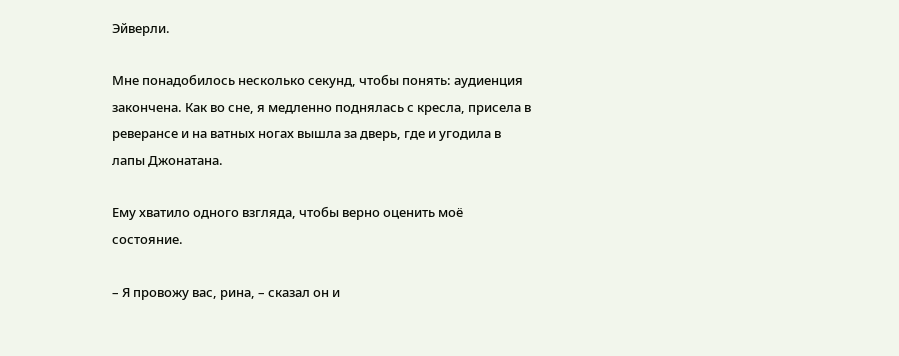Эйверли.

Мне понадобилось несколько секунд, чтобы понять: аудиенция закончена. Как во сне, я медленно поднялась с кресла, присела в реверансе и на ватных ногах вышла за дверь, где и угодила в лапы Джонатана.

Ему хватило одного взгляда, чтобы верно оценить моё состояние.

– Я провожу вас, рина, – сказал он и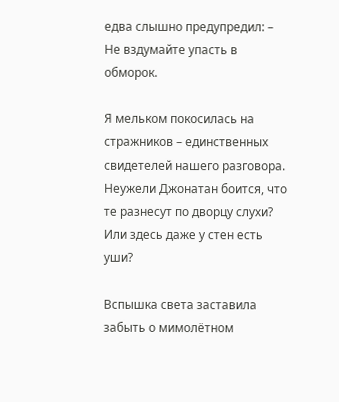едва слышно предупредил: – Не вздумайте упасть в обморок.

Я мельком покосилась на стражников – единственных свидетелей нашего разговора. Неужели Джонатан боится, что те разнесут по дворцу слухи? Или здесь даже у стен есть уши?

Вспышка света заставила забыть о мимолётном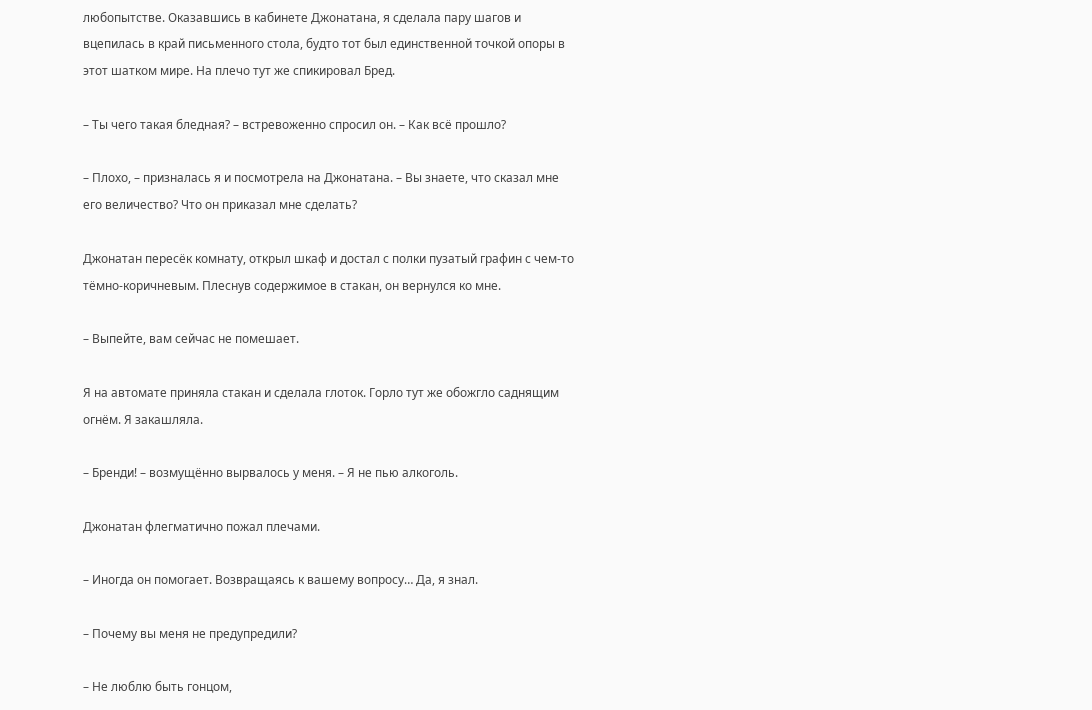любопытстве. Оказавшись в кабинете Джонатана, я сделала пару шагов и вцепилась в край письменного стола, будто тот был единственной точкой опоры в этот шатком мире. На плечо тут же спикировал Бред.

– Ты чего такая бледная? – встревоженно спросил он. – Как всё прошло?

– Плохо, – призналась я и посмотрела на Джонатана. – Вы знаете, что сказал мне его величество? Что он приказал мне сделать?

Джонатан пересёк комнату, открыл шкаф и достал с полки пузатый графин с чем-то тёмно-коричневым. Плеснув содержимое в стакан, он вернулся ко мне.

– Выпейте, вам сейчас не помешает.

Я на автомате приняла стакан и сделала глоток. Горло тут же обожгло саднящим огнём. Я закашляла.

– Бренди! – возмущённо вырвалось у меня. – Я не пью алкоголь.

Джонатан флегматично пожал плечами.

– Иногда он помогает. Возвращаясь к вашему вопросу… Да, я знал.

– Почему вы меня не предупредили?

– Не люблю быть гонцом,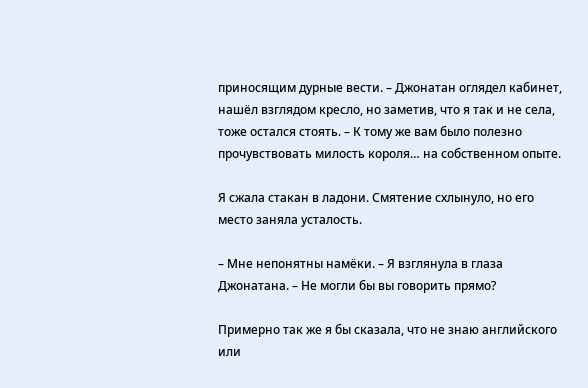приносящим дурные вести. – Джонатан оглядел кабинет, нашёл взглядом кресло, но заметив, что я так и не села, тоже остался стоять. – К тому же вам было полезно прочувствовать милость короля… на собственном опыте.

Я сжала стакан в ладони. Смятение схлынуло, но его место заняла усталость.

– Мне непонятны намёки. – Я взглянула в глаза Джонатана. – Не могли бы вы говорить прямо?

Примерно так же я бы сказала, что не знаю английского или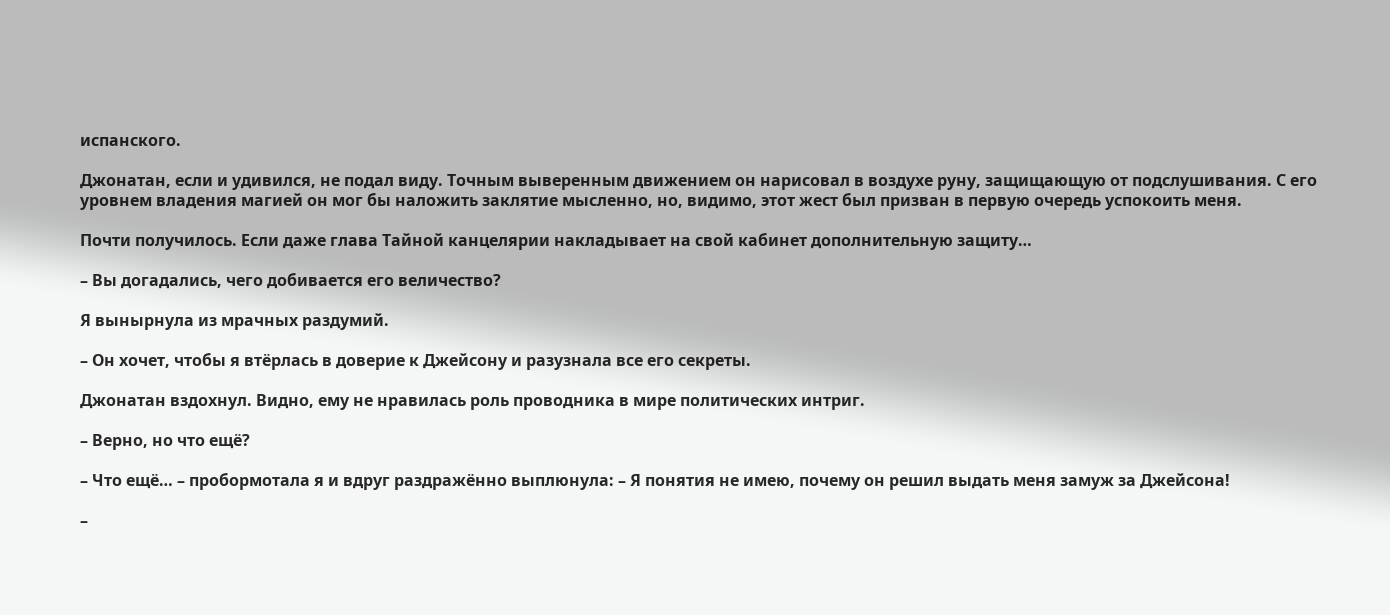испанского.

Джонатан, если и удивился, не подал виду. Точным выверенным движением он нарисовал в воздухе руну, защищающую от подслушивания. С его уровнем владения магией он мог бы наложить заклятие мысленно, но, видимо, этот жест был призван в первую очередь успокоить меня.

Почти получилось. Если даже глава Тайной канцелярии накладывает на свой кабинет дополнительную защиту…

– Вы догадались, чего добивается его величество?

Я вынырнула из мрачных раздумий.

– Он хочет, чтобы я втёрлась в доверие к Джейсону и разузнала все его секреты.

Джонатан вздохнул. Видно, ему не нравилась роль проводника в мире политических интриг.

– Верно, но что ещё?

– Что ещё… – пробормотала я и вдруг раздражённо выплюнула: – Я понятия не имею, почему он решил выдать меня замуж за Джейсона!

–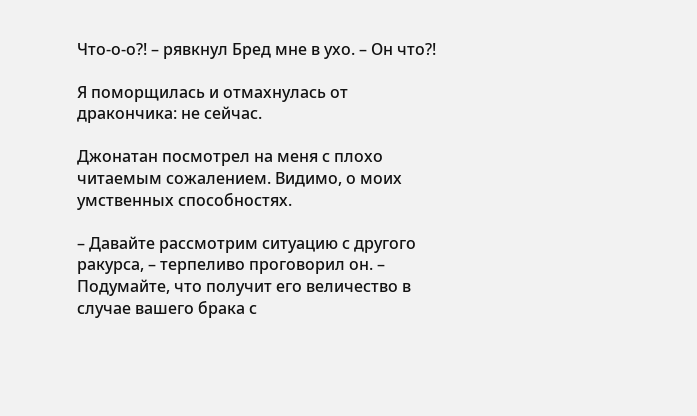Что-о-о?! – рявкнул Бред мне в ухо. – Он что?!

Я поморщилась и отмахнулась от дракончика: не сейчас.

Джонатан посмотрел на меня с плохо читаемым сожалением. Видимо, о моих умственных способностях.

– Давайте рассмотрим ситуацию с другого ракурса, – терпеливо проговорил он. – Подумайте, что получит его величество в случае вашего брака с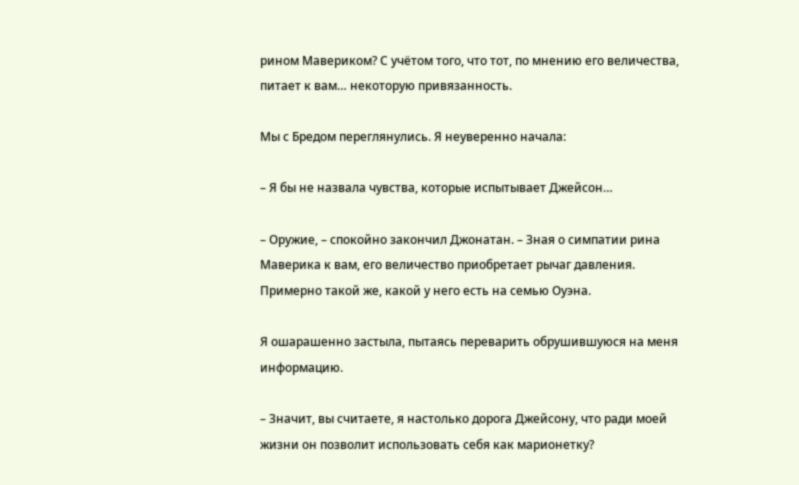рином Мавериком? С учётом того, что тот, по мнению его величества, питает к вам… некоторую привязанность.

Мы с Бредом переглянулись. Я неуверенно начала:

– Я бы не назвала чувства, которые испытывает Джейсон…

– Оружие, – спокойно закончил Джонатан. – Зная о симпатии рина Маверика к вам, его величество приобретает рычаг давления. Примерно такой же, какой у него есть на семью Оуэна.

Я ошарашенно застыла, пытаясь переварить обрушившуюся на меня информацию.

– Значит, вы считаете, я настолько дорога Джейсону, что ради моей жизни он позволит использовать себя как марионетку?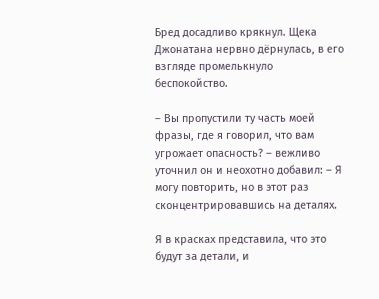Бред досадливо крякнул. Щека Джонатана нервно дёрнулась, в его взгляде промелькнуло беспокойство.

– Вы пропустили ту часть моей фразы, где я говорил, что вам угрожает опасность? – вежливо уточнил он и неохотно добавил: – Я могу повторить, но в этот раз сконцентрировавшись на деталях.

Я в красках представила, что это будут за детали, и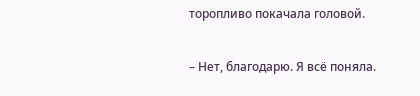торопливо покачала головой.

– Нет, благодарю. Я всё поняла.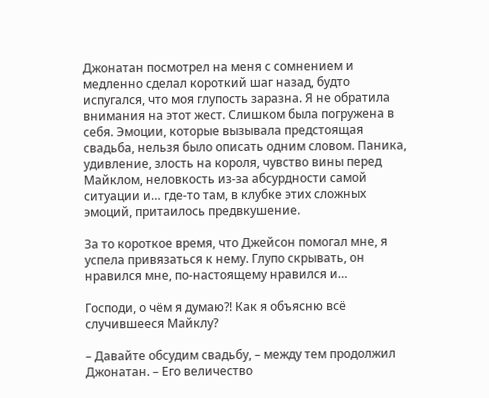Джонатан посмотрел на меня с сомнением и медленно сделал короткий шаг назад, будто испугался, что моя глупость заразна. Я не обратила внимания на этот жест. Слишком была погружена в себя. Эмоции, которые вызывала предстоящая свадьба, нельзя было описать одним словом. Паника, удивление, злость на короля, чувство вины перед Майклом, неловкость из-за абсурдности самой ситуации и… где-то там, в клубке этих сложных эмоций, притаилось предвкушение.

За то короткое время, что Джейсон помогал мне, я успела привязаться к нему. Глупо скрывать, он нравился мне, по-настоящему нравился и…

Господи, о чём я думаю?! Как я объясню всё случившееся Майклу?

– Давайте обсудим свадьбу, – между тем продолжил Джонатан. – Его величество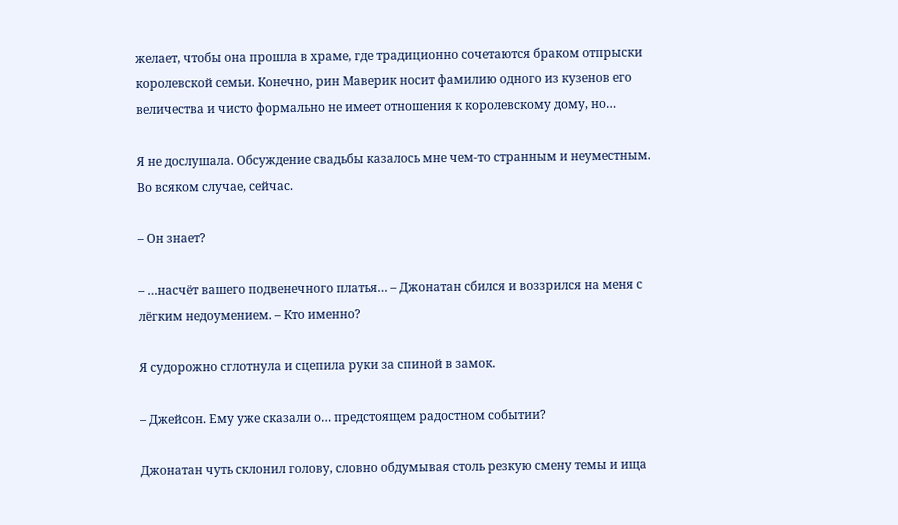желает, чтобы она прошла в храме, где традиционно сочетаются браком отпрыски королевской семьи. Конечно, рин Маверик носит фамилию одного из кузенов его величества и чисто формально не имеет отношения к королевскому дому, но…

Я не дослушала. Обсуждение свадьбы казалось мне чем-то странным и неуместным. Во всяком случае, сейчас.

– Он знает?

– …насчёт вашего подвенечного платья… – Джонатан сбился и воззрился на меня с лёгким недоумением. – Кто именно?

Я судорожно сглотнула и сцепила руки за спиной в замок.

– Джейсон. Ему уже сказали о… предстоящем радостном событии?

Джонатан чуть склонил голову, словно обдумывая столь резкую смену темы и ища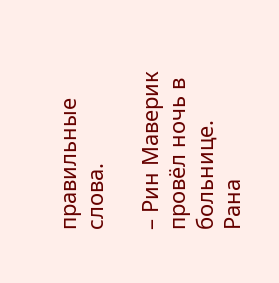правильные слова.

– Рин Маверик провёл ночь в больнице. Рана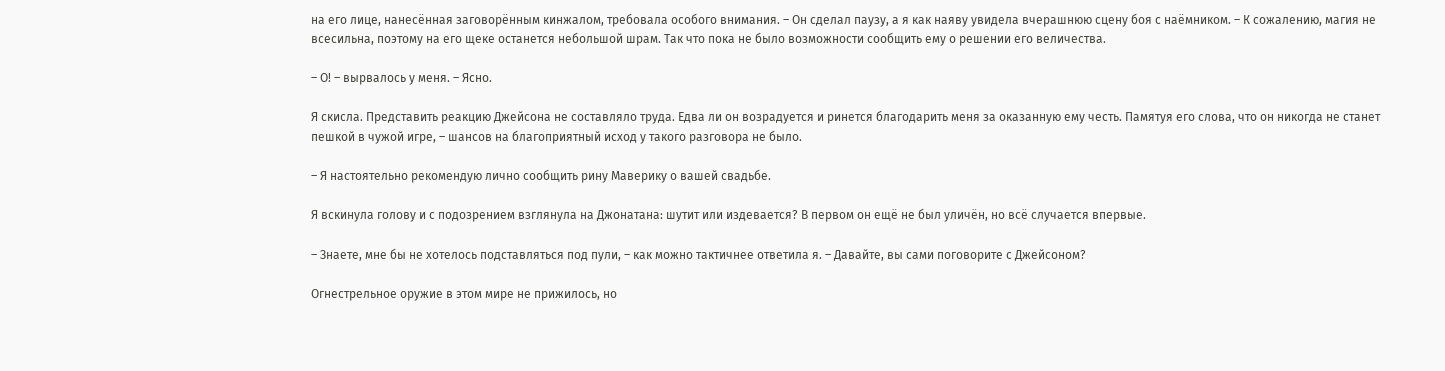на его лице, нанесённая заговорённым кинжалом, требовала особого внимания. – Он сделал паузу, а я как наяву увидела вчерашнюю сцену боя с наёмником. – К сожалению, магия не всесильна, поэтому на его щеке останется небольшой шрам. Так что пока не было возможности сообщить ему о решении его величества.

– О! – вырвалось у меня. – Ясно.

Я скисла. Представить реакцию Джейсона не составляло труда. Едва ли он возрадуется и ринется благодарить меня за оказанную ему честь. Памятуя его слова, что он никогда не станет пешкой в чужой игре, – шансов на благоприятный исход у такого разговора не было.

– Я настоятельно рекомендую лично сообщить рину Маверику о вашей свадьбе.

Я вскинула голову и с подозрением взглянула на Джонатана: шутит или издевается? В первом он ещё не был уличён, но всё случается впервые.

– Знаете, мне бы не хотелось подставляться под пули, – как можно тактичнее ответила я. – Давайте, вы сами поговорите с Джейсоном?

Огнестрельное оружие в этом мире не прижилось, но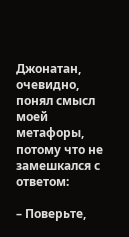Джонатан, очевидно, понял смысл моей метафоры, потому что не замешкался с ответом:

– Поверьте,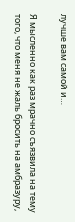лучше вам самой и…

Я мысленно как раз мрачно съязвила на тему того, что меня не жаль бросить на амбразуру,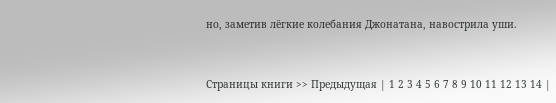но, заметив лёгкие колебания Джонатана, навострила уши.


Страницы книги >> Предыдущая | 1 2 3 4 5 6 7 8 9 10 11 12 13 14 |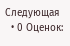Следующая
  • 0 Оценок: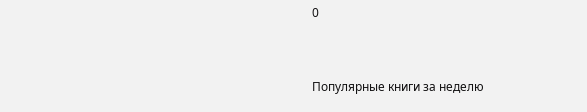0


Популярные книги за неделю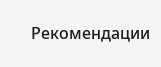Рекомендации